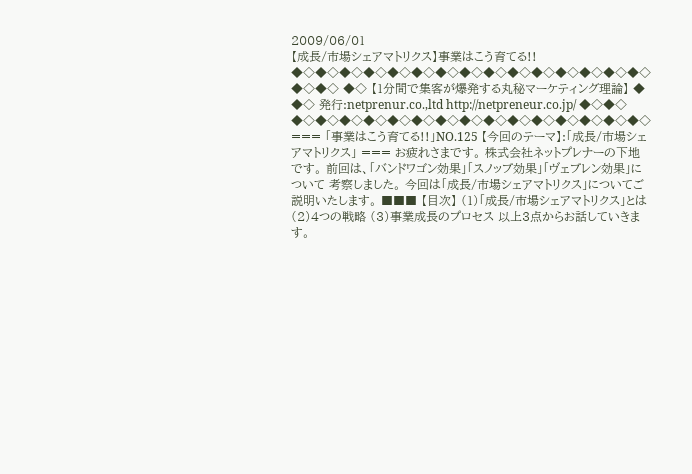2009/06/01
【成長/市場シェアマトリクス】事業はこう育てる!!
◆◇◆◇◆◇◆◇◆◇◆◇◆◇◆◇◆◇◆◇◆◇◆◇◆◇◆◇◆◇ ◆◇◆◇ ◆◇ 【1分間で集客が爆発する丸秘マーケティング理論】 ◆ ◆◇ 発行:netprenur.co.,ltd http://netpreneur.co.jp/ ◆◇◆◇ ◆◇◆◇◆◇◆◇◆◇◆◇◆◇◆◇◆◇◆◇◆◇◆◇◆◇◆◇◆◇ === 「事業はこう育てる!!」NO.125 【今回のテーマ】:「成長/市場シェアマトリクス」 === お疲れさまです。 株式会社ネットプレナーの下地です。 前回は、「バンドワゴン効果」「スノッブ効果」「ヴェブレン効果」について 考察しました。 今回は「成長/市場シェアマトリクス」についてご説明いたします。 ■■■ 【目次】 (1)「成長/市場シェアマトリクス」とは (2)4つの戦略 (3)事業成長のプロセス 以上3点からお話していきます。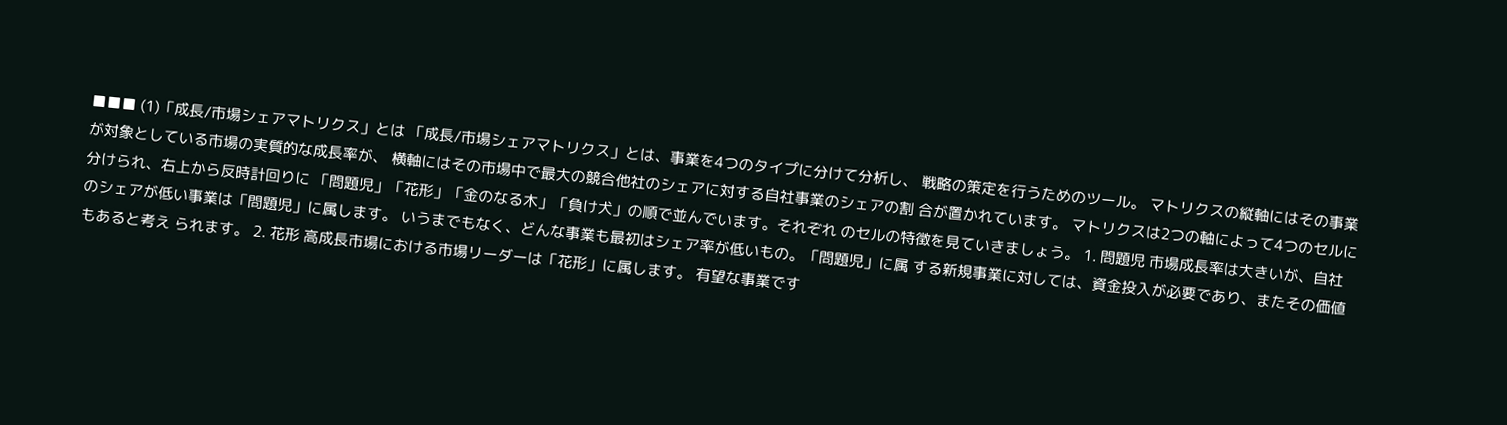■■■ (1)「成長/市場シェアマトリクス」とは 「成長/市場シェアマトリクス」とは、事業を4つのタイプに分けて分析し、 戦略の策定を行うためのツール。 マトリクスの縦軸にはその事業が対象としている市場の実質的な成長率が、 横軸にはその市場中で最大の競合他社のシェアに対する自社事業のシェアの割 合が置かれています。 マトリクスは2つの軸によって4つのセルに分けられ、右上から反時計回りに 「問題児」「花形」「金のなる木」「負け犬」の順で並んでいます。それぞれ のセルの特徴を見ていきましょう。 1. 問題児 市場成長率は大きいが、自社のシェアが低い事業は「問題児」に属します。 いうまでもなく、どんな事業も最初はシェア率が低いもの。「問題児」に属 する新規事業に対しては、資金投入が必要であり、またその価値もあると考え られます。 2. 花形 高成長市場における市場リーダーは「花形」に属します。 有望な事業です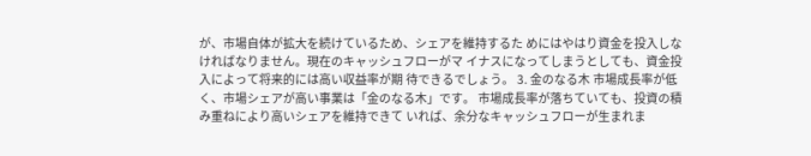が、市場自体が拡大を続けているため、シェアを維持するた めにはやはり資金を投入しなければなりません。現在のキャッシュフローがマ イナスになってしまうとしても、資金投入によって将来的には高い収益率が期 待できるでしょう。 3. 金のなる木 市場成長率が低く、市場シェアが高い事業は「金のなる木」です。 市場成長率が落ちていても、投資の積み重ねにより高いシェアを維持できて いれば、余分なキャッシュフローが生まれま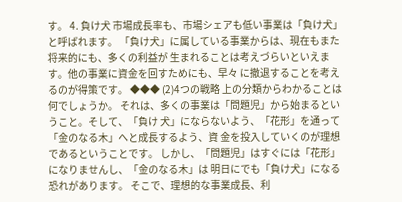す。 4. 負け犬 市場成長率も、市場シェアも低い事業は「負け犬」と呼ばれます。 「負け犬」に属している事業からは、現在もまた将来的にも、多くの利益が 生まれることは考えづらいといえます。他の事業に資金を回すためにも、早々 に撤退することを考えるのが得策です。 ◆◆◆ (2)4つの戦略 上の分類からわかることは何でしょうか。 それは、多くの事業は「問題児」から始まるということ。そして、「負け 犬」にならないよう、「花形」を通って「金のなる木」へと成長するよう、資 金を投入していくのが理想であるということです。 しかし、「問題児」はすぐには「花形」になりませんし、「金のなる木」は 明日にでも「負け犬」になる恐れがあります。 そこで、理想的な事業成長、利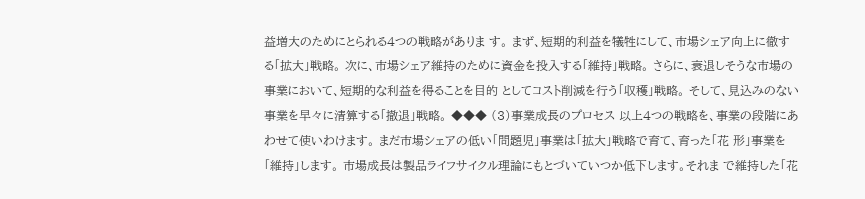益増大のためにとられる4つの戦略がありま す。 まず、短期的利益を犠牲にして、市場シェア向上に徹する「拡大」戦略。 次に、市場シェア維持のために資金を投入する「維持」戦略。 さらに、衰退しそうな市場の事業において、短期的な利益を得ることを目的 としてコスト削減を行う「収穫」戦略。 そして、見込みのない事業を早々に清算する「撤退」戦略。 ◆◆◆ (3)事業成長のプロセス 以上4つの戦略を、事業の段階にあわせて使いわけます。 まだ市場シェアの低い「問題児」事業は「拡大」戦略で育て、育った「花 形」事業を「維持」します。 市場成長は製品ライフサイクル理論にもとづいていつか低下します。それま で維持した「花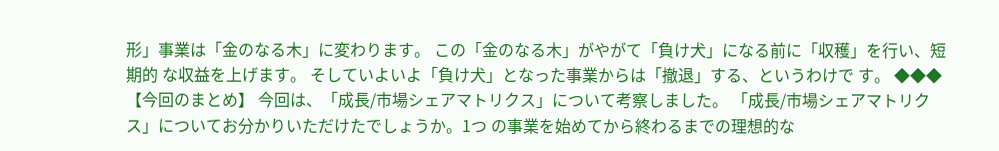形」事業は「金のなる木」に変わります。 この「金のなる木」がやがて「負け犬」になる前に「収穫」を行い、短期的 な収益を上げます。 そしていよいよ「負け犬」となった事業からは「撤退」する、というわけで す。 ◆◆◆ 【今回のまとめ】 今回は、「成長/市場シェアマトリクス」について考察しました。 「成長/市場シェアマトリクス」についてお分かりいただけたでしょうか。1つ の事業を始めてから終わるまでの理想的な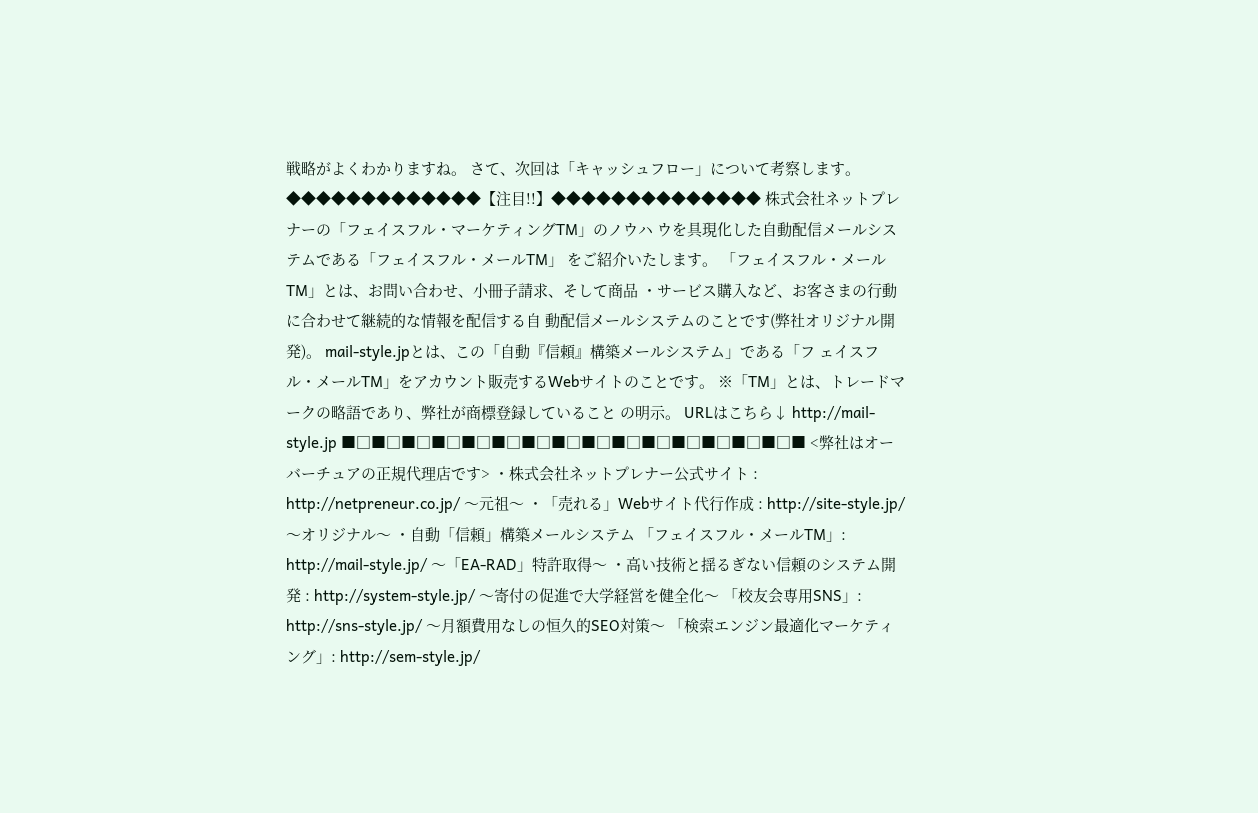戦略がよくわかりますね。 さて、次回は「キャッシュフロー」について考察します。 ◆◆◆◆◆◆◆◆◆◆◆◆◆【注目!!】◆◆◆◆◆◆◆◆◆◆◆◆◆◆ 株式会社ネットプレナーの「フェイスフル・マーケティングTM」のノウハ ウを具現化した自動配信メールシステムである「フェイスフル・メールTM」 をご紹介いたします。 「フェイスフル・メールTM」とは、お問い合わせ、小冊子請求、そして商品 ・サービス購入など、お客さまの行動に合わせて継続的な情報を配信する自 動配信メールシステムのことです(弊社オリジナル開発)。 mail-style.jpとは、この「自動『信頼』構築メールシステム」である「フ ェイスフル・メールTM」をアカウント販売するWebサイトのことです。 ※「TM」とは、トレードマークの略語であり、弊社が商標登録していること の明示。 URLはこちら↓ http://mail-style.jp ■□■□■□■□■□■□■□■□■□■□■□■□■□■□■□■ <弊社はオーバーチュアの正規代理店です> ・株式会社ネットプレナー公式サイト : http://netpreneur.co.jp/ 〜元祖〜 ・「売れる」Webサイト代行作成 : http://site-style.jp/ 〜オリジナル〜 ・自動「信頼」構築メールシステム 「フェイスフル・メールTM」: http://mail-style.jp/ 〜「EA-RAD」特許取得〜 ・高い技術と揺るぎない信頼のシステム開発 : http://system-style.jp/ 〜寄付の促進で大学経営を健全化〜 「校友会専用SNS」: http://sns-style.jp/ 〜月額費用なしの恒久的SEO対策〜 「検索エンジン最適化マーケティング」: http://sem-style.jp/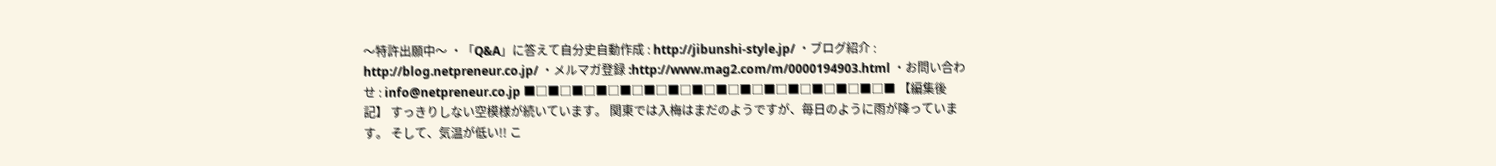〜特許出願中〜 ・「Q&A」に答えて自分史自動作成 : http://jibunshi-style.jp/ ・ブログ紹介 : http://blog.netpreneur.co.jp/ ・メルマガ登録 :http://www.mag2.com/m/0000194903.html ・お問い合わせ : info@netpreneur.co.jp ■□■□■□■□■□■□■□■□■□■□■□■□■□■□■□■ 【編集後記】 すっきりしない空模様が続いています。 関東では入梅はまだのようですが、毎日のように雨が降っています。 そして、気温が低い!! こ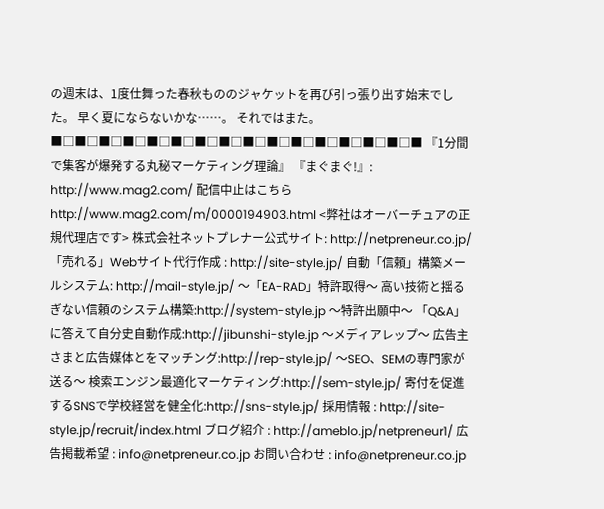の週末は、1度仕舞った春秋もののジャケットを再び引っ張り出す始末でし た。 早く夏にならないかな……。 それではまた。 ■□■□■□■□■□■□■□■□■□■□■□■□■□■□■□■ 『1分間で集客が爆発する丸秘マーケティング理論』 『まぐまぐ!』: http://www.mag2.com/ 配信中止はこちら http://www.mag2.com/m/0000194903.html <弊社はオーバーチュアの正規代理店です> 株式会社ネットプレナー公式サイト: http://netpreneur.co.jp/ 「売れる」Webサイト代行作成 : http://site-style.jp/ 自動「信頼」構築メールシステム: http://mail-style.jp/ 〜「EA-RAD」特許取得〜 高い技術と揺るぎない信頼のシステム構築:http://system-style.jp 〜特許出願中〜 「Q&A」に答えて自分史自動作成:http://jibunshi-style.jp 〜メディアレップ〜 広告主さまと広告媒体とをマッチング:http://rep-style.jp/ 〜SEO、SEMの専門家が送る〜 検索エンジン最適化マーケティング:http://sem-style.jp/ 寄付を促進するSNSで学校経営を健全化:http://sns-style.jp/ 採用情報 : http://site-style.jp/recruit/index.html ブログ紹介 : http://ameblo.jp/netpreneur1/ 広告掲載希望 : info@netpreneur.co.jp お問い合わせ : info@netpreneur.co.jp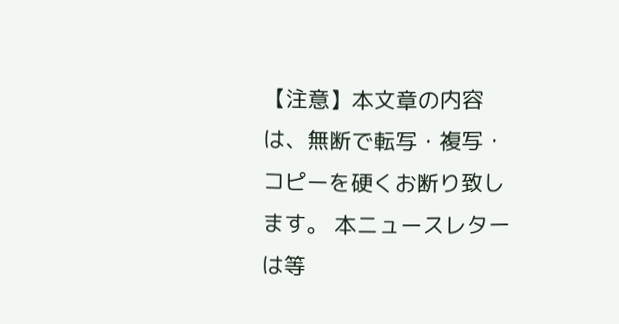【注意】本文章の内容は、無断で転写・複写・コピーを硬くお断り致します。 本ニュースレターは等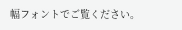幅フォントでご覧ください。